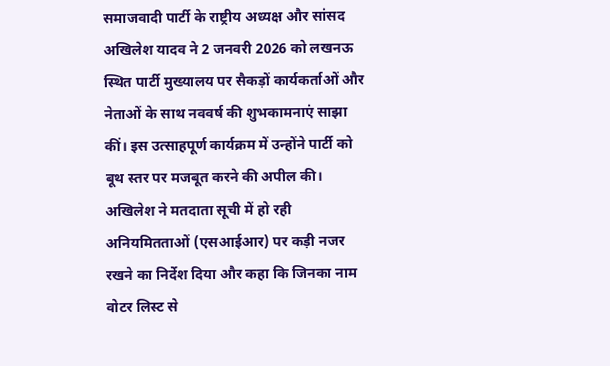समाजवादी पार्टी के राष्ट्रीय अध्यक्ष और सांसद अखिलेश यादव ने 2 जनवरी 2026 को लखनऊ स्थित पार्टी मुख्यालय पर सैकड़ों कार्यकर्ताओं और नेताओं के साथ नववर्ष की शुभकामनाएं साझा कीं। इस उत्साहपूर्ण कार्यक्रम में उन्होंने पार्टी को बूथ स्तर पर मजबूत करने की अपील की।
अखिलेश ने मतदाता सूची में हो रही अनियमितताओं (एसआईआर) पर कड़ी नजर रखने का निर्देश दिया और कहा कि जिनका नाम वोटर लिस्ट से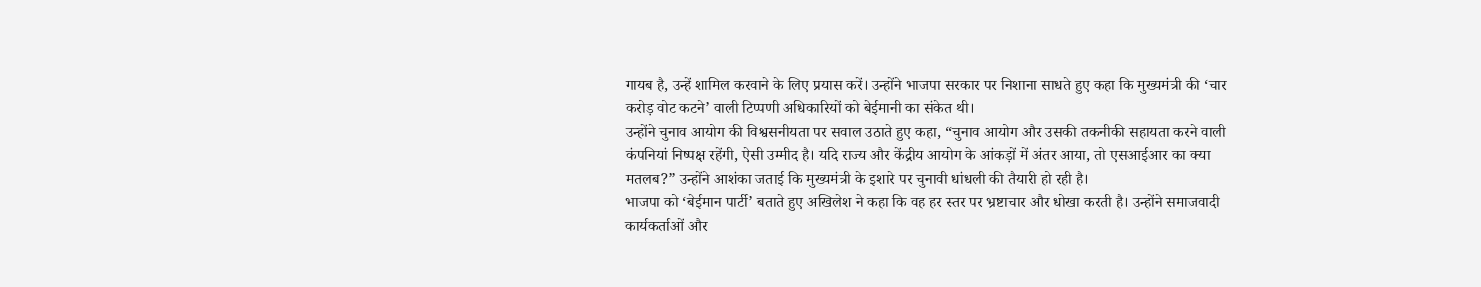गायब है, उन्हें शामिल करवाने के लिए प्रयास करें। उन्होंने भाजपा सरकार पर निशाना साधते हुए कहा कि मुख्यमंत्री की ‘चार करोड़ वोट कटने’ वाली टिप्पणी अधिकारियों को बेईमानी का संकेत थी।
उन्होंने चुनाव आयोग की विश्वसनीयता पर सवाल उठाते हुए कहा, “चुनाव आयोग और उसकी तकनीकी सहायता करने वाली कंपनियां निष्पक्ष रहेंगी, ऐसी उम्मीद है। यदि राज्य और केंद्रीय आयोग के आंकड़ों में अंतर आया, तो एसआईआर का क्या मतलब?” उन्होंने आशंका जताई कि मुख्यमंत्री के इशारे पर चुनावी धांधली की तैयारी हो रही है।
भाजपा को ‘बेईमान पार्टी’ बताते हुए अखिलेश ने कहा कि वह हर स्तर पर भ्रष्टाचार और धोखा करती है। उन्होंने समाजवादी कार्यकर्ताओं और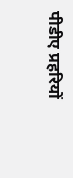पीडीए प्रहरियों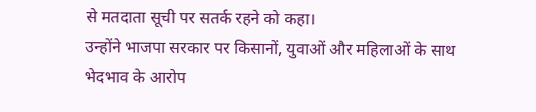से मतदाता सूची पर सतर्क रहने को कहा।
उन्होंने भाजपा सरकार पर किसानों, युवाओं और महिलाओं के साथ भेदभाव के आरोप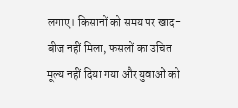लगाए। किसानों को समय पर खाद-बीज नहीं मिला, फसलों का उचित मूल्य नहीं दिया गया और युवाओं को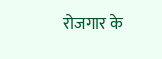रोजगार के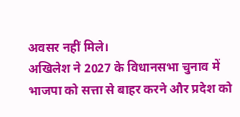अवसर नहीं मिले।
अखिलेश ने 2027 के विधानसभा चुनाव में भाजपा को सत्ता से बाहर करने और प्रदेश को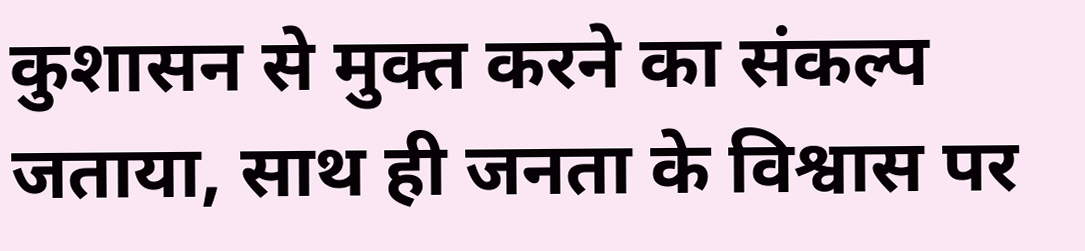कुशासन से मुक्त करने का संकल्प जताया, साथ ही जनता के विश्वास पर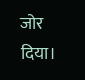जोर दिया।